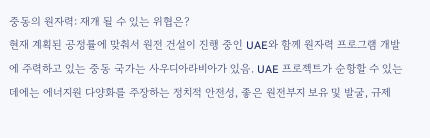중동의 원자력: 재개 될 수 있는 위협은?
현재 계획된 공정률에 맞춰서 원전 건설이 진행 중인 UAE와 함께 원자력 프로그램 개발에 주력하고 있는 중동 국가는 사우디아라비아가 있음. UAE 프로젝트가 순항할 수 있는 데에는 에너지원 다양화를 주장하는 정치적 안전성, 좋은 원전부지 보유 및 발굴, 규제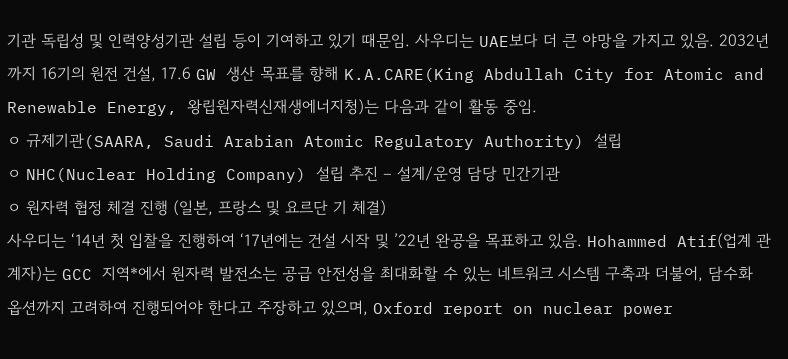기관 독립성 및 인력양성기관 설립 등이 기여하고 있기 때문임. 사우디는 UAE보다 더 큰 야망을 가지고 있음. 2032년까지 16기의 원전 건설, 17.6 GW 생산 목표를 향해 K.A.CARE(King Abdullah City for Atomic and Renewable Energy, 왕립원자력신재생에너지청)는 다음과 같이 활동 중임.
ㅇ 규제기관(SAARA, Saudi Arabian Atomic Regulatory Authority) 설립
ㅇ NHC(Nuclear Holding Company) 설립 추진 – 설계/운영 담당 민간기관
ㅇ 원자력 협정 체결 진행 (일본, 프랑스 및 요르단 기 체결)
사우디는 ‘14년 첫 입찰을 진행하여 ‘17년에는 건설 시작 및 ’22년 완공을 목표하고 있음. Hohammed Atif(업계 관계자)는 GCC 지역*에서 원자력 발전소는 공급 안전성을 최대화할 수 있는 네트워크 시스템 구축과 더불어, 담수화 옵션까지 고려하여 진행되어야 한다고 주장하고 있으며, Oxford report on nuclear power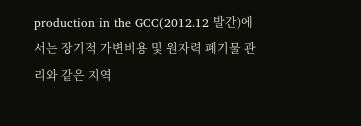production in the GCC(2012.12 발간)에서는 장기적 가변비용 및 원자력 폐기물 관리와 같은 지역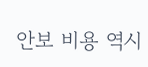안보 비용 역시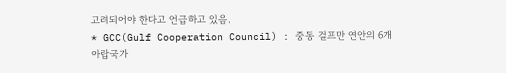고려되어야 한다고 언급하고 있음.
* GCC(Gulf Cooperation Council) : 중동 걸프만 연안의 6개 아랍국가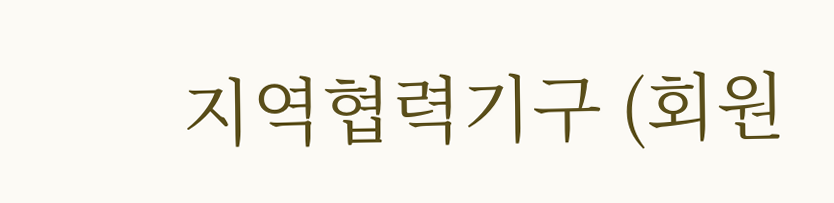지역협력기구 (회원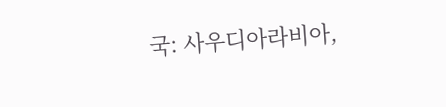국: 사우디아라비아,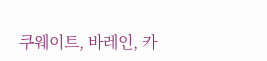쿠웨이트, 바레인, 카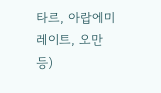타르, 아랍에미레이트, 오만 등)